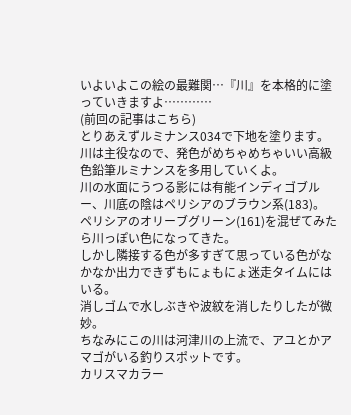いよいよこの絵の最難関…『川』を本格的に塗っていきますよ…………
(前回の記事はこちら)
とりあえずルミナンス034で下地を塗ります。
川は主役なので、発色がめちゃめちゃいい高級色鉛筆ルミナンスを多用していくよ。
川の水面にうつる影には有能インディゴブルー、川底の陰はペリシアのブラウン系(183)。
ペリシアのオリーブグリーン(161)を混ぜてみたら川っぽい色になってきた。
しかし隣接する色が多すぎて思っている色がなかなか出力できずもにょもにょ迷走タイムにはいる。
消しゴムで水しぶきや波紋を消したりしたが微妙。
ちなみにこの川は河津川の上流で、アユとかアマゴがいる釣りスポットです。
カリスマカラー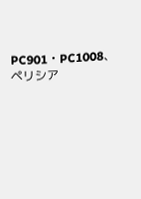PC901・PC1008、ペリシア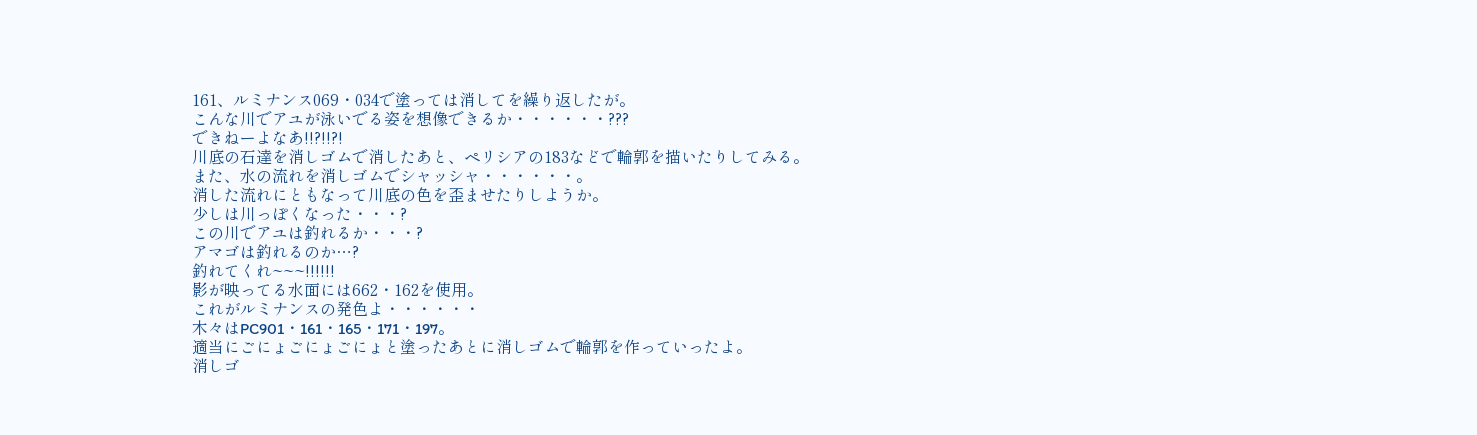161、ルミナンス069・034で塗っては消してを繰り返したが。
こんな川でアユが泳いでる姿を想像できるか・・・・・・???
できねーよなあ!!?!!?!
川底の石達を消しゴムで消したあと、ペリシアの183などで輪郭を描いたりしてみる。
また、水の流れを消しゴムでシャッシャ・・・・・・。
消した流れにともなって川底の色を歪ませたりしようか。
少しは川っぽくなった・・・?
この川でアユは釣れるか・・・?
アマゴは釣れるのか…?
釣れてくれ~~~!!!!!!
影が映ってる水面には662・162を使用。
これがルミナンスの発色よ・・・・・・
木々はPC901・161・165・171・197。
適当にごにょごにょごにょと塗ったあとに消しゴムで輪郭を作っていったよ。
消しゴ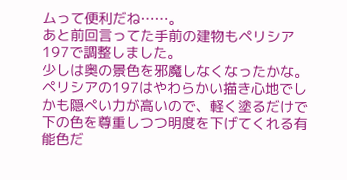ムって便利だね……。
あと前回言ってた手前の建物もペリシア197で調整しました。
少しは奥の景色を邪魔しなくなったかな。
ペリシアの197はやわらかい描き心地でしかも隠ぺい力が高いので、軽く塗るだけで下の色を尊重しつつ明度を下げてくれる有能色だ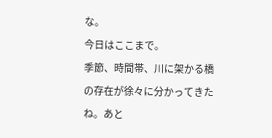な。
今日はここまで。
季節、時間帯、川に架かる橋の存在が徐々に分かってきたね。あと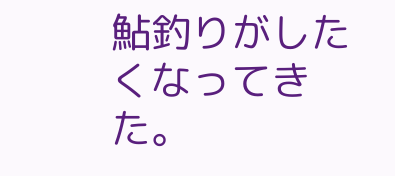鮎釣りがしたくなってきた。